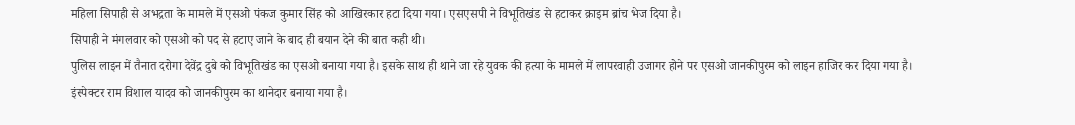महिला सिपाही से अभद्रता के मामले में एसओ पंकज कुमार सिंह को आखिरकार हटा दिया गया। एसएसपी ने विभूतिखंड से हटाकर क्राइम ब्रांच भेज दिया है।
सिपाही ने मंगलवार को एसओ को पद से हटाए जाने के बाद ही बयान देने की बात कही थी।
पुलिस लाइन में तैनात दरोगा देवेंद्र दुबे को विभूतिखंड का एसओ बनाया गया है। इसके साथ ही थाने जा रहे युवक की हत्या के मामले में लापरवाही उजागर होने पर एसओ जानकीपुरम को लाइन हाजिर कर दिया गया है।
इंस्पेक्टर राम विशाल यादव को जानकीपुरम का थानेदार बनाया गया है।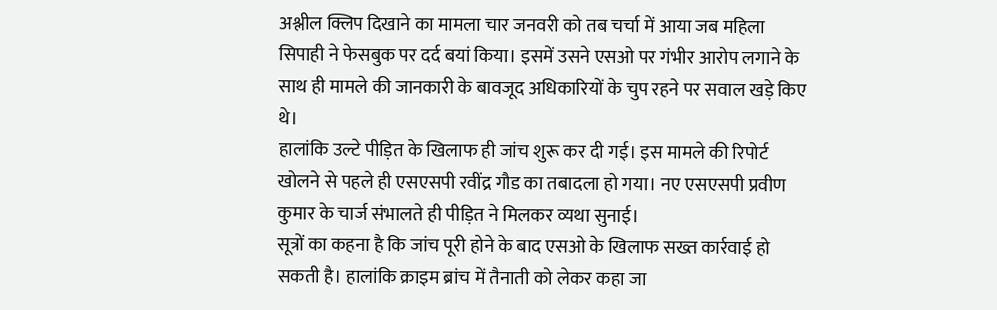अश्लील क्लिप दिखाने का मामला चार जनवरी को तब चर्चा में आया जब महिला सिपाही ने फेसबुक पर दर्द बयां किया। इसमें उसने एसओ पर गंभीर आरोप लगाने के साथ ही मामले की जानकारी के बावजूद अधिकारियों के चुप रहने पर सवाल खड़े किए थे।
हालांकि उल्टे पीड़ित के खिलाफ ही जांच शुरू कर दी गई। इस मामले की रिपोर्ट खोलने से पहले ही एसएसपी रवींद्र गौड का तबादला हो गया। नए एसएसपी प्रवीण कुमार के चार्ज संभालते ही पीड़ित ने मिलकर व्यथा सुनाई।
सूत्रों का कहना है कि जांच पूरी होने के बाद एसओ के खिलाफ सख्त कार्रवाई हो सकती है। हालांकि क्राइम ब्रांच में तैनाती को लेकर कहा जा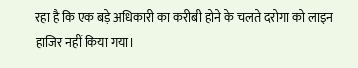रहा है कि एक बड़े अधिकारी का करीबी होने के चलते दरोगा को लाइन हाजिर नहीं किया गया।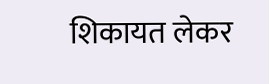शिकायत लेकर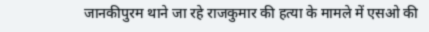जानकीपुरम थाने जा रहे राजकुमार की हत्या के मामले में एसओ की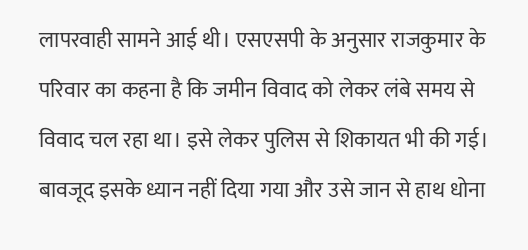लापरवाही सामने आई थी। एसएसपी के अनुसार राजकुमार के परिवार का कहना है कि जमीन विवाद को लेकर लंबे समय से विवाद चल रहा था। इसे लेकर पुलिस से शिकायत भी की गई।
बावजूद इसके ध्यान नहीं दिया गया और उसे जान से हाथ धोना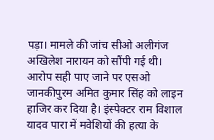पड़ा। मामले की जांच सीओ अलीगंज अखिलेश नारायन को सौंपी गई थी।
आरोप सही पाए जाने पर एसओ जानकीपुरम अमित कुमार सिंह को लाइन हाजिर कर दिया है। इंस्पेक्टर राम विशाल यादव पारा में मवेशियों की हत्या के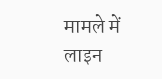मामले में लाइन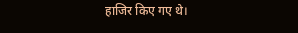हाजिर किए गए थे।